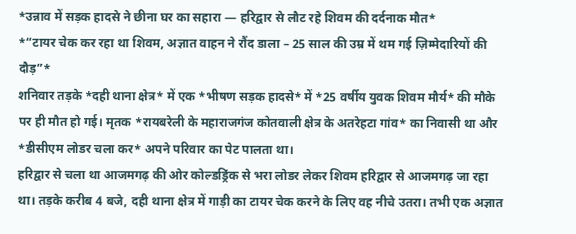*उन्नाव में सड़क हादसे ने छीना घर का सहारा — हरिद्वार से लौट रहे शिवम की दर्दनाक मौत*
*“टायर चेक कर रहा था शिवम, अज्ञात वाहन ने रौंद डाला – 25 साल की उम्र में थम गई ज़िम्मेदारियों की दौड़”*
शनिवार तड़के *दही थाना क्षेत्र* में एक *भीषण सड़क हादसे* में *25 वर्षीय युवक शिवम मौर्य* की मौके पर ही मौत हो गई। मृतक *रायबरेली के महाराजगंज कोतवाली क्षेत्र के अतरेहटा गांव* का निवासी था और *डीसीएम लोडर चला कर* अपने परिवार का पेट पालता था।
हरिद्वार से चला था आजमगढ़ की ओर कोल्डड्रिंक से भरा लोडर लेकर शिवम हरिद्वार से आजमगढ़ जा रहा था। तड़के करीब 4 बजे, दही थाना क्षेत्र में गाड़ी का टायर चेक करने के लिए वह नीचे उतरा। तभी एक अज्ञात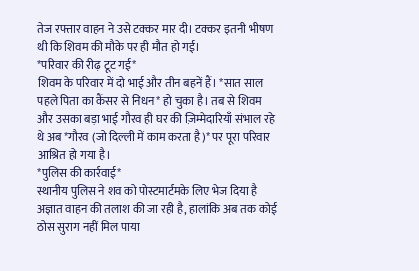तेज रफ्तार वाहन ने उसे टक्कर मार दी। टक्कर इतनी भीषण थी कि शिवम की मौके पर ही मौत हो गई।
*परिवार की रीढ़ टूट गई*
शिवम के परिवार में दो भाई और तीन बहनें हैं। *सात साल पहले पिता का कैंसर से निधन* हो चुका है। तब से शिवम और उसका बड़ा भाई गौरव ही घर की ज़िम्मेदारियाँ संभाल रहे थे अब *गौरव (जो दिल्ली में काम करता है)* पर पूरा परिवार आश्रित हो गया है।
*पुलिस की कार्रवाई*
स्थानीय पुलिस ने शव को पोस्टमार्टमके लिए भेज दिया है अज्ञात वाहन की तलाश की जा रही है, हालांकि अब तक कोई ठोस सुराग नहीं मिल पाया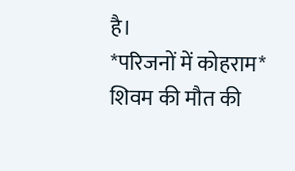है।
*परिजनों में कोहराम*
शिवम की मौत की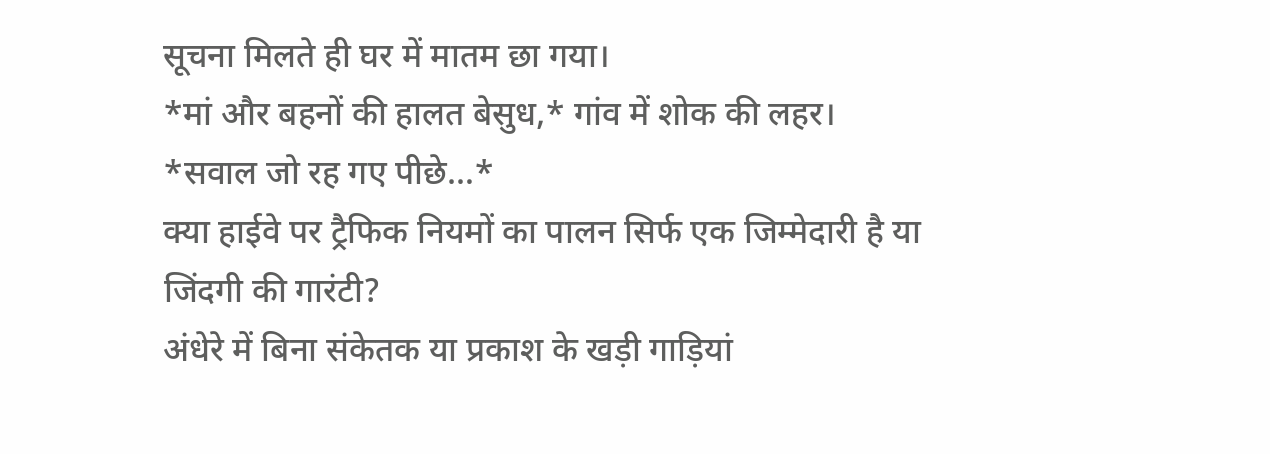सूचना मिलते ही घर में मातम छा गया।
*मां और बहनों की हालत बेसुध,* गांव में शोक की लहर।
*सवाल जो रह गए पीछे…*
क्या हाईवे पर ट्रैफिक नियमों का पालन सिर्फ एक जिम्मेदारी है या जिंदगी की गारंटी?
अंधेरे में बिना संकेतक या प्रकाश के खड़ी गाड़ियां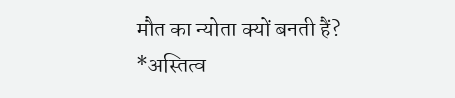मौत का न्योता क्यों बनती हैं?
*अस्तित्व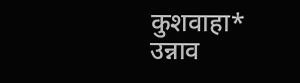कुशवाहा*
उन्नाव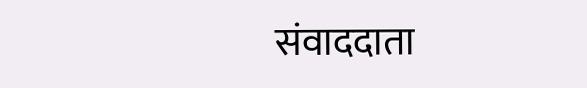संवाददाता